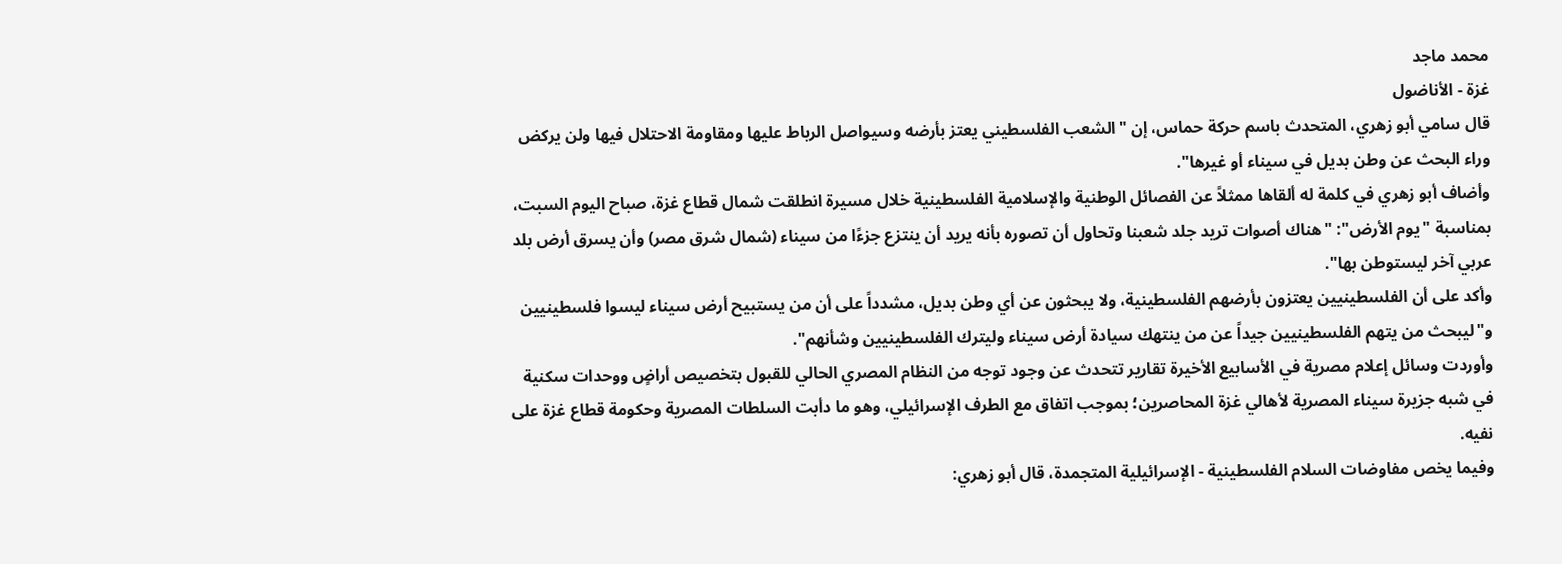محمد ماجد
غزة - الأناضول
قال سامي أبو زهري، المتحدث باسم حركة حماس، إن "الشعب الفلسطيني يعتز بأرضه وسيواصل الرباط عليها ومقاومة الاحتلال فيها ولن يركض وراء البحث عن وطن بديل في سيناء أو غيرها".
وأضاف أبو زهري في كلمة له ألقاها ممثلاً عن الفصائل الوطنية والإسلامية الفلسطينية خلال مسيرة انطلقت شمال قطاع غزة، صباح اليوم السبت، بمناسبة "يوم الأرض": "هناك أصوات تريد جلد شعبنا وتحاول أن تصوره بأنه يريد أن ينتزع جزءًا من سيناء (شمال شرق مصر) وأن يسرق أرض بلد عربي آخر ليستوطن بها".
وأكد على أن الفلسطينيين يعتزون بأرضهم الفلسطينية، ولا يبحثون عن أي وطن بديل، مشدداً على أن من يستبيح أرض سيناء ليسوا فلسطينيين و"ليبحث من يتهم الفلسطينيين جيداً عن من ينتهك سيادة أرض سيناء وليترك الفلسطينيين وشأنهم".
وأوردت وسائل إعلام مصرية في الأسابيع الأخيرة تقارير تتحدث عن وجود توجه من النظام المصري الحالي للقبول بتخصيص أراضٍ ووحدات سكنية في شبه جزيرة سيناء المصرية لأهالي غزة المحاصرين؛ بموجب اتفاق مع الطرف الإسرائيلي، وهو ما دأبت السلطات المصرية وحكومة قطاع غزة على نفيه.
وفيما يخص مفاوضات السلام الفلسطينية - الإسرائيلية المتجمدة، قال أبو زهري: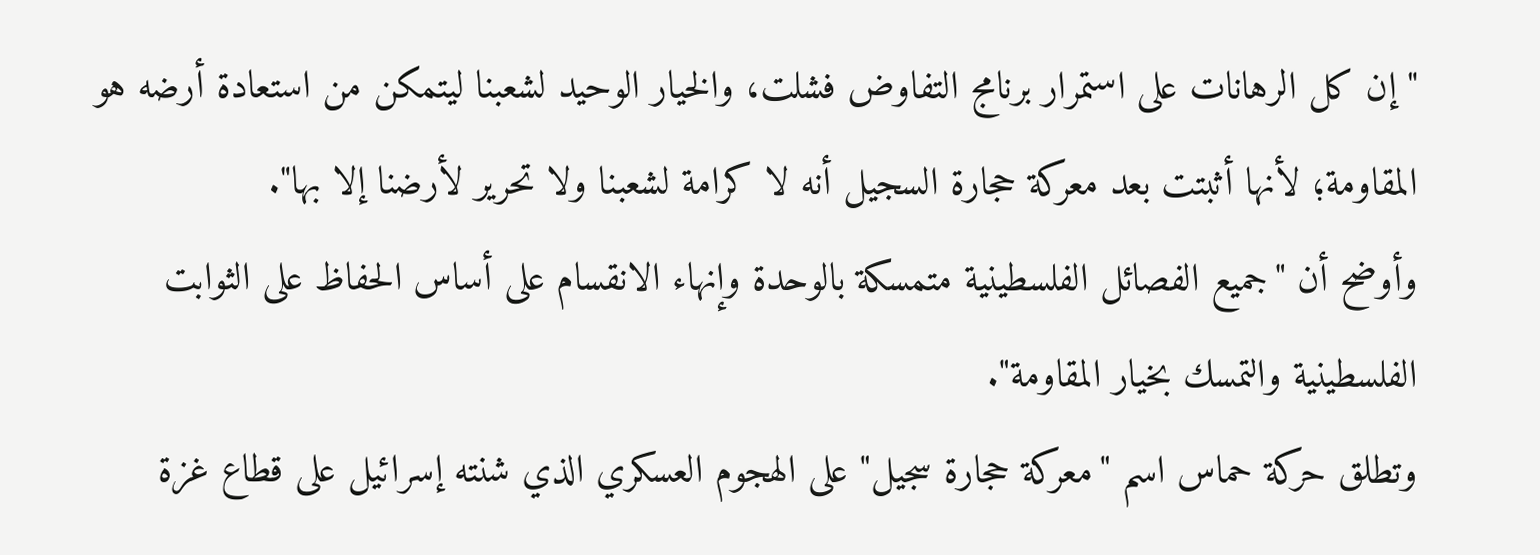"إن كل الرهانات على استمرار برنامج التفاوض فشلت، والخيار الوحيد لشعبنا ليتمكن من استعادة أرضه هو المقاومة؛ لأنها أثبتت بعد معركة حجارة السجيل أنه لا كرامة لشعبنا ولا تحرير لأرضنا إلا بها".
وأوضح أن "جميع الفصائل الفلسطينية متمسكة بالوحدة وإنهاء الانقسام على أساس الحفاظ على الثوابت الفلسطينية والتمسك بخيار المقاومة".
وتطلق حركة حماس اسم "معركة حجارة سجيل" على الهجوم العسكري الذي شنته إسرائيل على قطاع غزة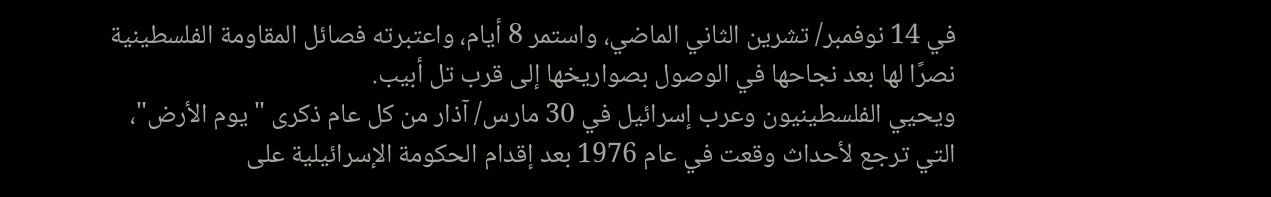في 14 نوفمبر/ تشرين الثاني الماضي، واستمر 8 أيام، واعتبرته فصائل المقاومة الفلسطينية نصرًا لها بعد نجاحها في الوصول بصواريخها إلى قرب تل أبيب.
ويحيي الفلسطينيون وعرب إسرائيل في 30 مارس/ آذار من كل عام ذكرى "يوم الأرض"، التي ترجع لأحداث وقعت في عام 1976 بعد إقدام الحكومة الإسرائيلية على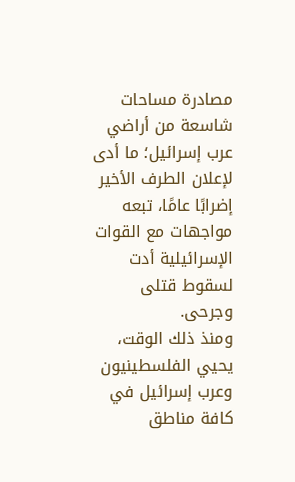مصادرة مساحات شاسعة من أراضي عرب إسرائيل؛ ما أدى لإعلان الطرف الأخير إضرابًا عامًا، تبعه مواجهات مع القوات الإسرائيلية أدت لسقوط قتلى وجرحى.
ومنذ ذلك الوقت، يحيي الفلسطينيون وعرب إسرائيل في كافة مناطق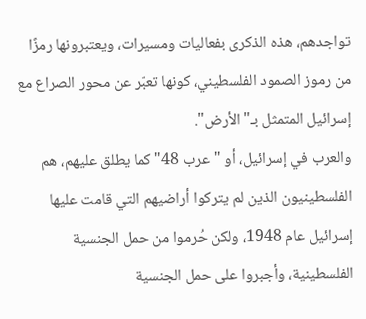تواجدهم، هذه الذكرى بفعاليات ومسيرات، ويعتبرونها رمزًا من رموز الصمود الفلسطيني، كونها تعبّر عن محور الصراع مع إسرائيل المتمثل بـ"الأرض".
والعرب في إسرائيل، أو "عرب 48" كما يطلق عليهم، هم الفلسطينيون الذين لم يتركوا أراضيهم التي قامت عليها إسرائيل عام 1948، ولكن حُرموا من حمل الجنسية الفلسطينية، وأجبروا على حمل الجنسية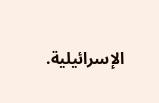الإسرائيلية.